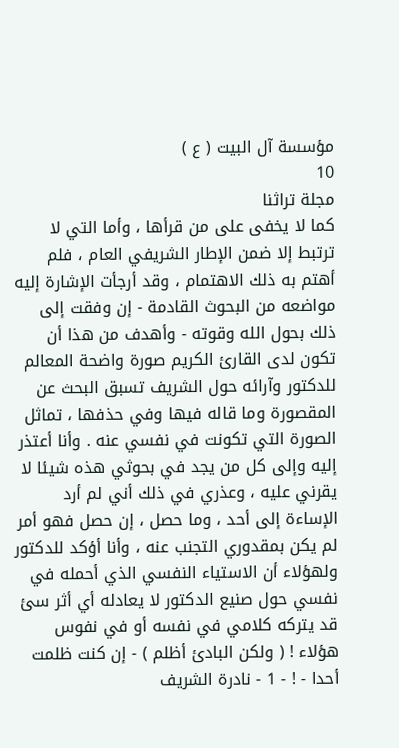مؤسسة آل البيت ( ع )
10
مجلة تراثنا
كما لا يخفى على من قرأها ، وأما التي لا ترتبط إلا ضمن الإطار الشريفي العام ، فلم أهتم به ذلك الاهتمام ، وقد أرجأت الإشارة إليه مواضعه من البحوث القادمة - إن وفقت إلى ذلك بحول الله وقوته - وأهدف من هذا أن تكون لدى القارئ الكريم صورة واضحة المعالم للدكتور وآرائه حول الشريف تسبق البحث عن المقصورة وما قاله فيها وفي حذفها ، تماثل الصورة التي تكونت في نفسي عنه . وأنا أعتذر إليه وإلى كل من يجد في بحوثي هذه شيئا لا يقرني عليه ، وعذري في ذلك أني لم أرد الإساءة إلى أحد ، وما حصل ، إن حصل فهو أمر لم يكن بمقدوري التجنب عنه ، وأنا أؤكد للدكتور ولهؤلاء أن الاستياء النفسي الذي أحمله في نفسي حول صنيع الدكتور لا يعادله أي أثر سئ قد يتركه كلامي في نفسه أو في نفوس هؤلاء ! ( ولكن البادئ أظلم ) - إن كنت ظلمت أحدا - ! - 1 - نادرة الشريف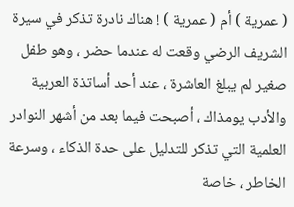( عمرية ) أم ( عمرية ) ! هناك نادرة تذكر في سيرة الشريف الرضي وقعت له عندما حضر ، وهو طفل صغير لم يبلغ العاشرة ، عند أحد أساتذة العربية والأدب يومذاك ، أصبحت فيما بعد من أشهر النوادر العلمية التي تذكر للتدليل على حدة الذكاء ، وسرعة الخاطر ، خاصة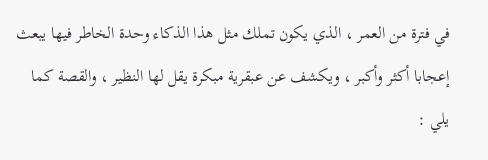في فترة من العمر ، الذي يكون تملك مثل هذا الذكاء وحدة الخاطر فيها يبعث إعجابا أكثر وأكبر ، ويكشف عن عبقرية مبكرة يقل لها النظير ، والقصة كما يلي :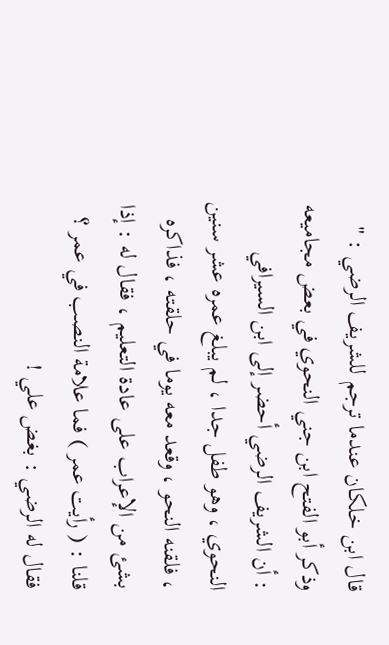قال ابن خلكان عندما ترجم للشريف الرضي : " وذكر أبو الفتح ابن جني النحوي في بعض مجاميعه : أن الشريف الرضي أحضر إلى ابن السيرافي النحوي ، وهو طفل جدا ، لم يبلغ عمره عشر سنين ، فلقنه النحو ، وقعد معه يوما في حلقته ، فذاكره بشئ من الإعراب على عادة التعليم ، فقال له : إذا قلنا : ( رأيت عمر ) فما علامة النصب في عمر ؟ فقال له الرضي : بغض علي !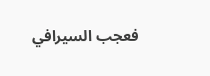فعجب السيرافي